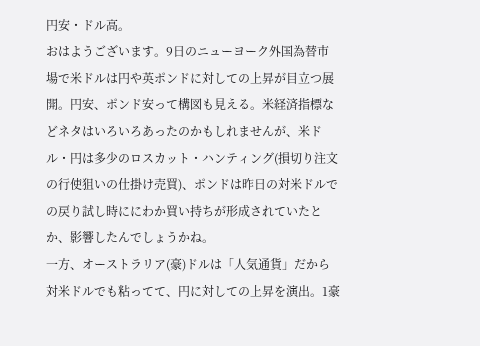円安・ドル高。
おはようございます。9日のニューヨーク外国為替市場で米ドルは円や英ポンドに対しての上昇が目立つ展開。円安、ポンド安って構図も見える。米経済指標などネタはいろいろあったのかもしれませんが、米ドル・円は多少のロスカット・ハンティング(損切り注文の行使狙いの仕掛け売買)、ポンドは昨日の対米ドルでの戻り試し時ににわか買い持ちが形成されていたとか、影響したんでしょうかね。
一方、オーストラリア(豪)ドルは「人気通貨」だから対米ドルでも粘ってて、円に対しての上昇を演出。1豪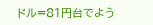ドル=81円台でよう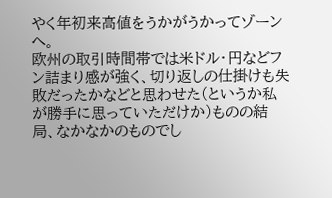やく年初来高値をうかがうかってゾーンへ。
欧州の取引時間帯では米ドル・円などフン詰まり感が強く、切り返しの仕掛けも失敗だったかなどと思わせた(というか私が勝手に思っていただけか)ものの結局、なかなかのものでし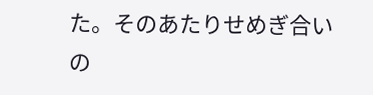た。そのあたりせめぎ合いの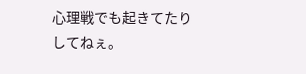心理戦でも起きてたりしてねぇ。